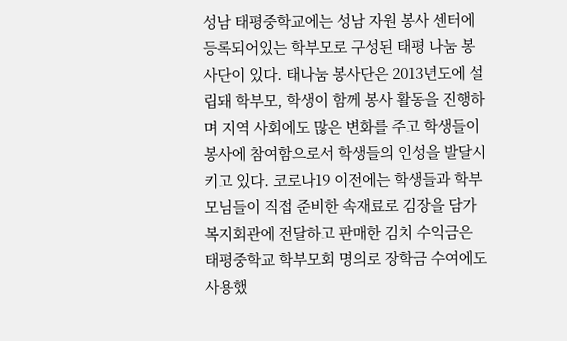성남 태평중학교에는 성남 자원 봉사 센터에 등록되어있는 학부모로 구성된 태평 나눔 봉사단이 있다. 태나눔 봉사단은 2013년도에 설립돼 학부모, 학생이 함께 봉사 활동을 진행하며 지역 사회에도 많은 변화를 주고 학생들이 봉사에 참여함으로서 학생들의 인성을 발달시키고 있다. 코로나19 이전에는 학생들과 학부모님들이 직접 준비한 속재료로 김장을 담가 복지회관에 전달하고 판매한 김치 수익금은 태평중학교 학부모회 명의로 장학금 수여에도 사용했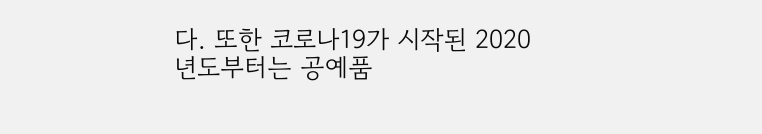다. 또한 코로나19가 시작된 2020년도부터는 공예품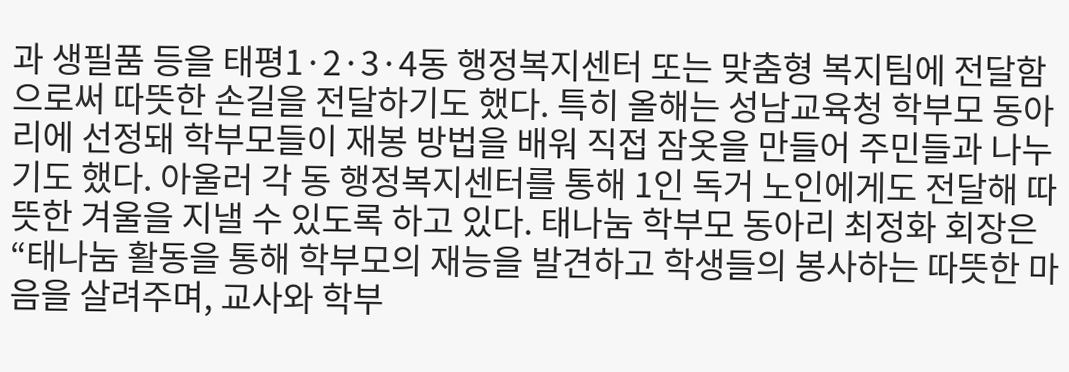과 생필품 등을 태평1·2·3·4동 행정복지센터 또는 맞춤형 복지팀에 전달함으로써 따뜻한 손길을 전달하기도 했다. 특히 올해는 성남교육청 학부모 동아리에 선정돼 학부모들이 재봉 방법을 배워 직접 잠옷을 만들어 주민들과 나누기도 했다. 아울러 각 동 행정복지센터를 통해 1인 독거 노인에게도 전달해 따뜻한 겨울을 지낼 수 있도록 하고 있다. 태나눔 학부모 동아리 최정화 회장은 “태나눔 활동을 통해 학부모의 재능을 발견하고 학생들의 봉사하는 따뜻한 마음을 살려주며, 교사와 학부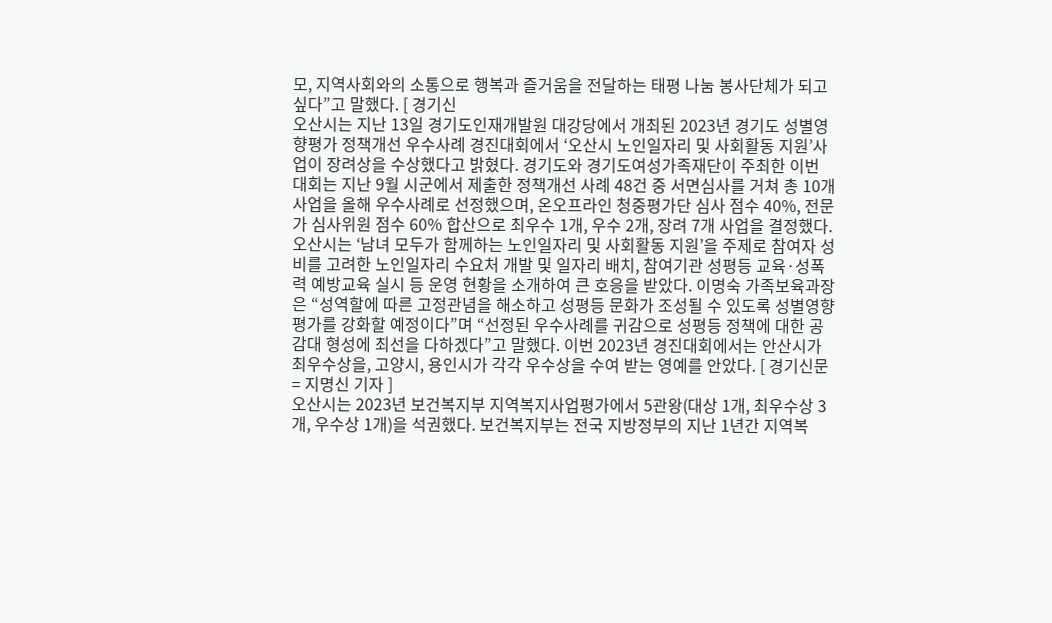모, 지역사회와의 소통으로 행복과 즐거움을 전달하는 태평 나눔 봉사단체가 되고 싶다”고 말했다. [ 경기신
오산시는 지난 13일 경기도인재개발원 대강당에서 개최된 2023년 경기도 성별영향평가 정책개선 우수사례 경진대회에서 ‘오산시 노인일자리 및 사회활동 지원’사업이 장려상을 수상했다고 밝혔다. 경기도와 경기도여성가족재단이 주최한 이번 대회는 지난 9월 시군에서 제출한 정책개선 사례 48건 중 서면심사를 거쳐 총 10개 사업을 올해 우수사례로 선정했으며, 온오프라인 청중평가단 심사 점수 40%, 전문가 심사위원 점수 60% 합산으로 최우수 1개, 우수 2개, 장려 7개 사업을 결정했다. 오산시는 ‘남녀 모두가 함께하는 노인일자리 및 사회활동 지원’을 주제로 참여자 성비를 고려한 노인일자리 수요처 개발 및 일자리 배치, 참여기관 성평등 교육·성폭력 예방교육 실시 등 운영 현황을 소개하여 큰 호응을 받았다. 이명숙 가족보육과장은 “성역할에 따른 고정관념을 해소하고 성평등 문화가 조성될 수 있도록 성별영향평가를 강화할 예정이다”며 “선정된 우수사례를 귀감으로 성평등 정책에 대한 공감대 형성에 최선을 다하겠다”고 말했다. 이번 2023년 경진대회에서는 안산시가 최우수상을, 고양시, 용인시가 각각 우수상을 수여 받는 영예를 안았다. [ 경기신문 = 지명신 기자 ]
오산시는 2023년 보건복지부 지역복지사업평가에서 5관왕(대상 1개, 최우수상 3개, 우수상 1개)을 석권했다. 보건복지부는 전국 지방정부의 지난 1년간 지역복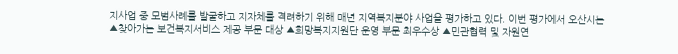지사업 중 모범사례를 발굴하고 지자체를 격려하기 위해 매년 지역복지분야 사업을 평가하고 있다. 이번 평가에서 오산시는 ▲찾아가는 보건복지서비스 제공 부문 대상 ▲희망복지지원단 운영 부문 최우수상 ▲민관협력 및 자원연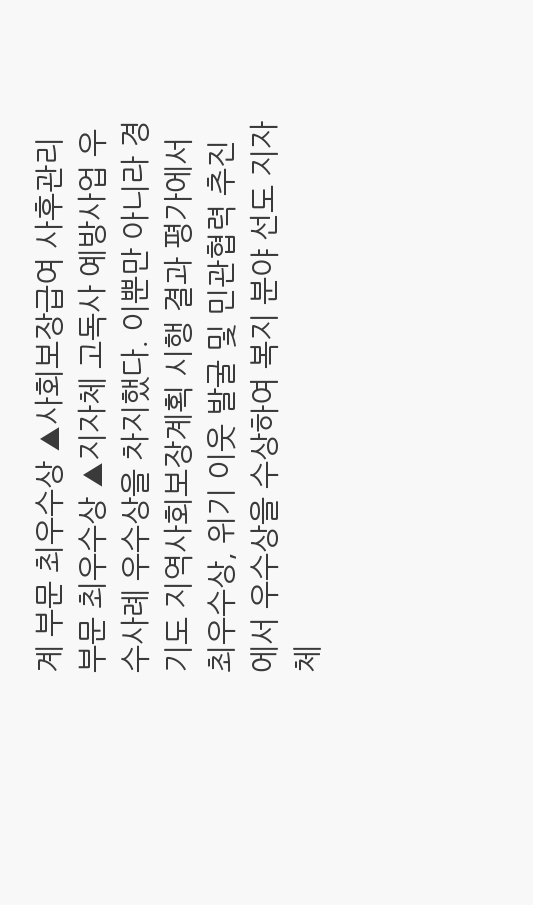계 부문 최우수상 ▲사회보장급여 사후관리 부문 최우수상 ▲지자체 고독사 예방사업 우수사례 우수상을 차지했다. 이뿐만 아니라 경기도 지역사회보장계획 시행 결과 평가에서 최우수상, 위기 이웃 발굴 및 민관협력 추진에서 우수상을 수상하여 복지 분야 선도 지자체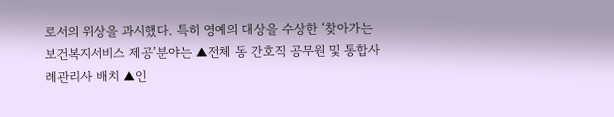로서의 위상을 과시했다. 특히 영예의 대상을 수상한 ‘찾아가는 보건복지서비스 제공’분야는 ▲전체 동 간호직 공무원 및 통합사례관리사 배치 ▲인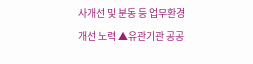사개선 및 분동 등 업무환경 개선 노력 ▲유관기관 공공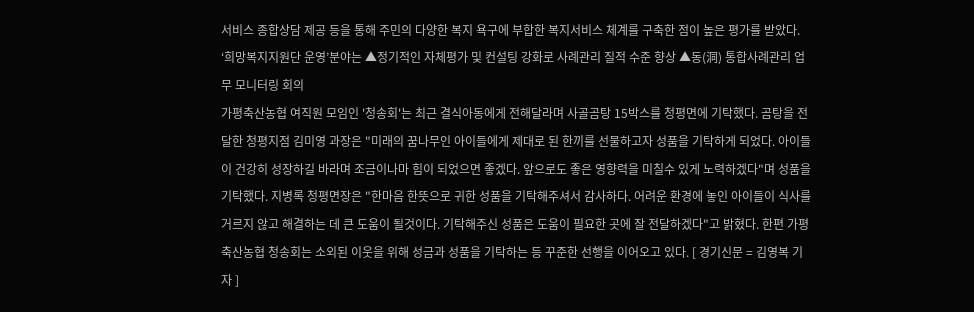서비스 종합상담 제공 등을 통해 주민의 다양한 복지 욕구에 부합한 복지서비스 체계를 구축한 점이 높은 평가를 받았다. ‘희망복지지원단 운영’분야는 ▲정기적인 자체평가 및 컨설팅 강화로 사례관리 질적 수준 향상 ▲동(洞) 통합사례관리 업무 모니터링 회의
가평축산농협 여직원 모임인 '청송회'는 최근 결식아동에게 전해달라며 사골곰탕 15박스를 청평면에 기탁했다. 곰탕을 전달한 청평지점 김미영 과장은 "미래의 꿈나무인 아이들에게 제대로 된 한끼를 선물하고자 성품을 기탁하게 되었다. 아이들이 건강히 성장하길 바라며 조금이나마 힘이 되었으면 좋겠다. 앞으로도 좋은 영향력을 미칠수 있게 노력하겠다"며 성품을 기탁했다. 지병록 청평면장은 "한마음 한뜻으로 귀한 성품을 기탁해주셔서 감사하다. 어려운 환경에 놓인 아이들이 식사를 거르지 않고 해결하는 데 큰 도움이 될것이다. 기탁해주신 성품은 도움이 필요한 곳에 잘 전달하겠다"고 밝혔다. 한편 가평축산농협 청송회는 소외된 이웃을 위해 성금과 성품을 기탁하는 등 꾸준한 선행을 이어오고 있다. [ 경기신문 = 김영복 기자 ]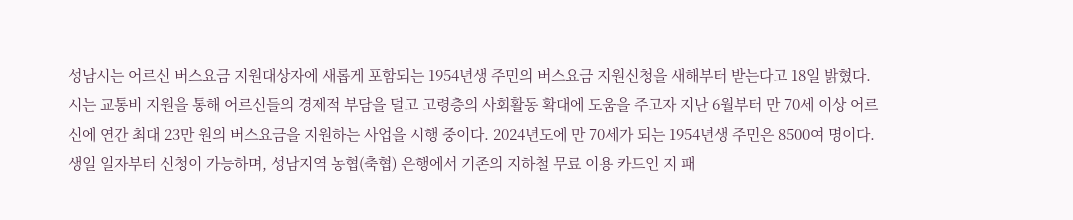성남시는 어르신 버스요금 지원대상자에 새롭게 포함되는 1954년생 주민의 버스요금 지원신청을 새해부터 받는다고 18일 밝혔다. 시는 교통비 지원을 통해 어르신들의 경제적 부담을 덜고 고령층의 사회활동 확대에 도움을 주고자 지난 6월부터 만 70세 이상 어르신에 연간 최대 23만 원의 버스요금을 지원하는 사업을 시행 중이다. 2024년도에 만 70세가 되는 1954년생 주민은 8500여 명이다. 생일 일자부터 신청이 가능하며, 성남지역 농협(축협) 은행에서 기존의 지하철 무료 이용 카드인 지 패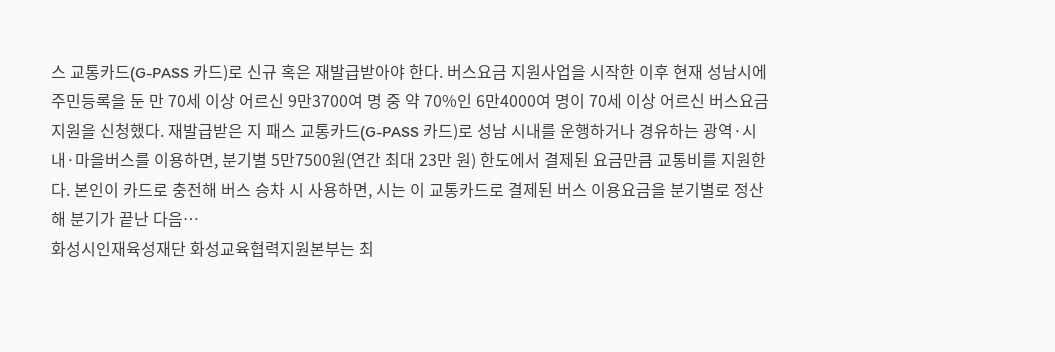스 교통카드(G-PASS 카드)로 신규 혹은 재발급받아야 한다. 버스요금 지원사업을 시작한 이후 현재 성남시에 주민등록을 둔 만 70세 이상 어르신 9만3700여 명 중 약 70%인 6만4000여 명이 70세 이상 어르신 버스요금 지원을 신청했다. 재발급받은 지 패스 교통카드(G-PASS 카드)로 성남 시내를 운행하거나 경유하는 광역·시내·마을버스를 이용하면, 분기별 5만7500원(연간 최대 23만 원) 한도에서 결제된 요금만큼 교통비를 지원한다. 본인이 카드로 충전해 버스 승차 시 사용하면, 시는 이 교통카드로 결제된 버스 이용요금을 분기별로 정산해 분기가 끝난 다음…
화성시인재육성재단 화성교육협력지원본부는 최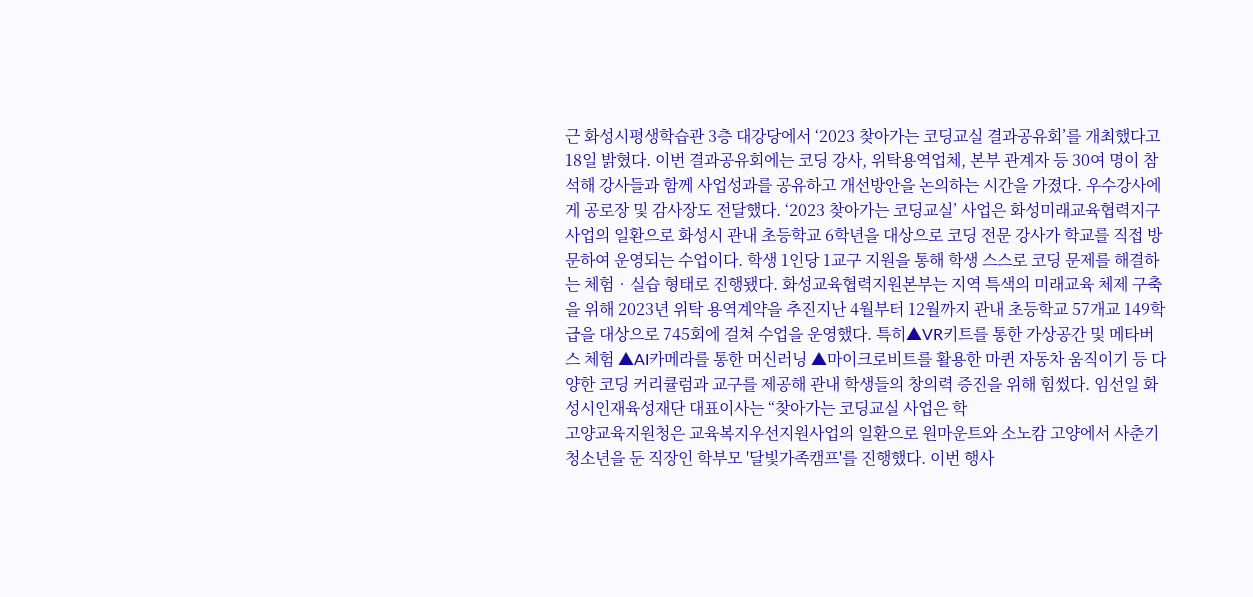근 화성시평생학습관 3층 대강당에서 ‘2023 찾아가는 코딩교실 결과공유회’를 개최했다고 18일 밝혔다. 이번 결과공유회에는 코딩 강사, 위탁용역업체, 본부 관계자 등 30여 명이 참석해 강사들과 함께 사업성과를 공유하고 개선방안을 논의하는 시간을 가졌다. 우수강사에게 공로장 및 감사장도 전달했다. ‘2023 찾아가는 코딩교실’ 사업은 화성미래교육협력지구 사업의 일환으로 화성시 관내 초등학교 6학년을 대상으로 코딩 전문 강사가 학교를 직접 방문하여 운영되는 수업이다. 학생 1인당 1교구 지원을 통해 학생 스스로 코딩 문제를 해결하는 체험‧실습 형태로 진행됐다. 화성교육협력지원본부는 지역 특색의 미래교육 체제 구축을 위해 2023년 위탁 용역계약을 추진지난 4월부터 12월까지 관내 초등학교 57개교 149학급을 대상으로 745회에 걸쳐 수업을 운영했다. 특히▲VR키트를 통한 가상공간 및 메타버스 체험 ▲AI카메라를 통한 머신러닝 ▲마이크로비트를 활용한 마퀸 자동차 움직이기 등 다양한 코딩 커리큘럼과 교구를 제공해 관내 학생들의 창의력 증진을 위해 힘썼다. 임선일 화성시인재육성재단 대표이사는 “찾아가는 코딩교실 사업은 학
고양교육지원청은 교육복지우선지원사업의 일환으로 원마운트와 소노캄 고양에서 사춘기 청소년을 둔 직장인 학부모 '달빛가족캠프'를 진행했다. 이번 행사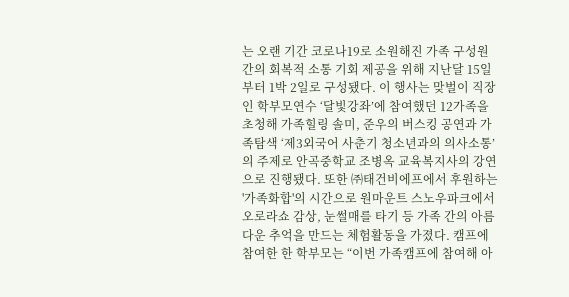는 오랜 기간 코로나19로 소원해진 가족 구성원 간의 회복적 소통 기회 제공을 위해 지난달 15일부터 1박 2일로 구성됐다. 이 행사는 맞벌이 직장인 학부모연수 ‘달빛강좌’에 참여했던 12가족을 초청해 가족힐링 솔미, 준우의 버스킹 공연과 가족탐색 ‘제3외국어 사춘기 청소년과의 의사소통’의 주제로 안곡중학교 조병옥 교육복지사의 강연으로 진행됐다. 또한 ㈜태건비에프에서 후원하는 '가족화합'의 시간으로 원마운트 스노우파크에서 오로라쇼 감상, 눈썰매를 타기 등 가족 간의 아름다운 추억을 만드는 체험활동을 가졌다. 캠프에 참여한 한 학부모는 “이번 가족캠프에 참여해 아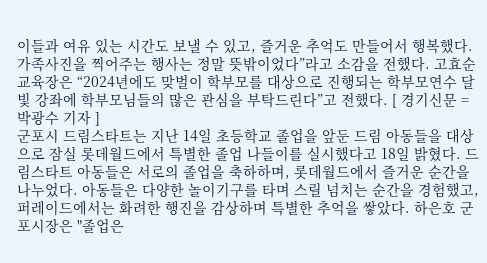이들과 여유 있는 시간도 보낼 수 있고, 즐거운 추억도 만들어서 행복했다. 가족사진을 찍어주는 행사는 정말 뜻밖이었다”라고 소감을 전했다. 고효순 교육장은 “2024년에도 맞벌이 학부모를 대상으로 진행되는 학부모연수 달빛 강좌에 학부모님들의 많은 관심을 부탁드린다”고 전했다. [ 경기신문 = 박광수 기자 ]
군포시 드림스타트는 지난 14일 초등학교 졸업을 앞둔 드림 아동들을 대상으로 잠실 롯데월드에서 특별한 졸업 나들이를 실시했다고 18일 밝혔다. 드림스타트 아동들은 서로의 졸업을 축하하며, 롯데월드에서 즐거운 순간을 나누었다. 아동들은 다양한 놀이기구를 타며 스릴 넘치는 순간을 경험했고, 퍼레이드에서는 화려한 행진을 감상하며 특별한 추억을 쌓았다. 하은호 군포시장은 "졸업은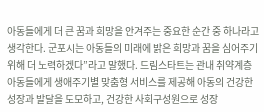아동들에게 더 큰 꿈과 희망을 안겨주는 중요한 순간 중 하나라고 생각한다. 군포시는 아동들의 미래에 밝은 희망과 꿈을 심어주기 위해 더 노력하겠다”라고 말했다. 드림스타트는 관내 취약계층 아동들에게 생애주기별 맞춤형 서비스를 제공해 아동의 건강한 성장과 발달을 도모하고, 건강한 사회구성원으로 성장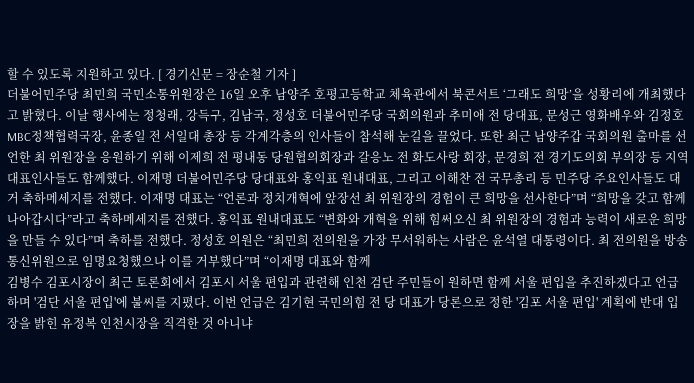할 수 있도록 지원하고 있다. [ 경기신문 = 장순철 기자 ]
더불어민주당 최민희 국민소통위원장은 16일 오후 남양주 호평고등학교 체육관에서 북콘서트 ‘그래도 희망’을 성황리에 개최했다고 밝혔다. 이날 행사에는 정청래, 강득구, 김남국, 정성호 더불어민주당 국회의원과 추미애 전 당대표, 문성근 영화배우와 김정호 MBC정책협력국장, 윤종일 전 서일대 총장 등 각계각층의 인사들이 참석해 눈길을 끌었다. 또한 최근 남양주갑 국회의원 출마를 선언한 최 위원장을 응원하기 위해 이제희 전 평내동 당원협의회장과 갈응노 전 화도사랑 회장, 문경희 전 경기도의회 부의장 등 지역 대표인사들도 함께했다. 이재명 더불어민주당 당대표와 홍익표 원내대표, 그리고 이해찬 전 국무총리 등 민주당 주요인사들도 대거 축하메세지를 전했다. 이재명 대표는 “언론과 정치개혁에 앞장선 최 위원장의 경험이 큰 희망을 선사한다”며 “희망을 갖고 함께 나아갑시다”라고 축하메세지를 전했다. 홍익표 원내대표도 “변화와 개혁을 위해 힘써오신 최 위원장의 경험과 능력이 새로운 희망을 만들 수 있다”며 축하를 전했다. 정성호 의원은 “최민희 전의원을 가장 무서워하는 사람은 윤석열 대통령이다. 최 전의원을 방송통신위원으로 임명요청했으나 이를 거부했다”며 “이재명 대표와 함께
김병수 김포시장이 최근 토론회에서 김포시 서울 편입과 관련해 인천 검단 주민들이 원하면 함께 서울 편입을 추진하겠다고 언급하며 '검단 서울 편입'에 불씨를 지폈다. 이번 언급은 김기현 국민의힘 전 당 대표가 당론으로 정한 '김포 서울 편입' 계획에 반대 입장을 밝힌 유정복 인천시장을 직격한 것 아니냐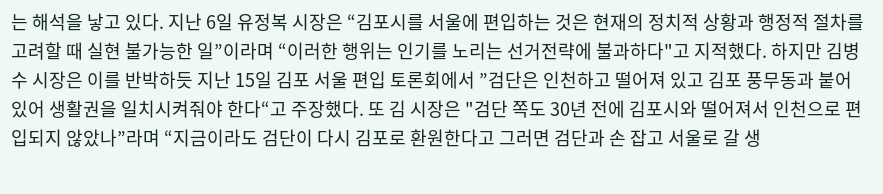는 해석을 낳고 있다. 지난 6일 유정복 시장은 “김포시를 서울에 편입하는 것은 현재의 정치적 상황과 행정적 절차를 고려할 때 실현 불가능한 일”이라며 “이러한 행위는 인기를 노리는 선거전략에 불과하다"고 지적했다. 하지만 김병수 시장은 이를 반박하듯 지난 15일 김포 서울 편입 토론회에서 ”검단은 인천하고 떨어져 있고 김포 풍무동과 붙어 있어 생활권을 일치시켜줘야 한다“고 주장했다. 또 김 시장은 "검단 쪽도 30년 전에 김포시와 떨어져서 인천으로 편입되지 않았나”라며 “지금이라도 검단이 다시 김포로 환원한다고 그러면 검단과 손 잡고 서울로 갈 생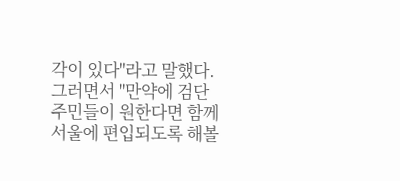각이 있다"라고 말했다. 그러면서 "만약에 검단 주민들이 원한다면 함께 서울에 편입되도록 해볼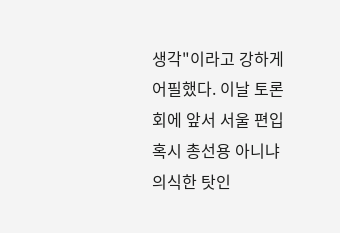생각"이라고 강하게 어필했다. 이날 토론회에 앞서 서울 편입 혹시 총선용 아니냐 의식한 탓인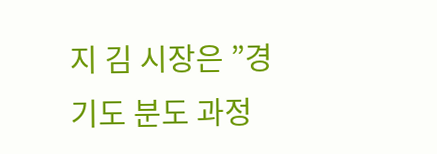지 김 시장은 ”경기도 분도 과정